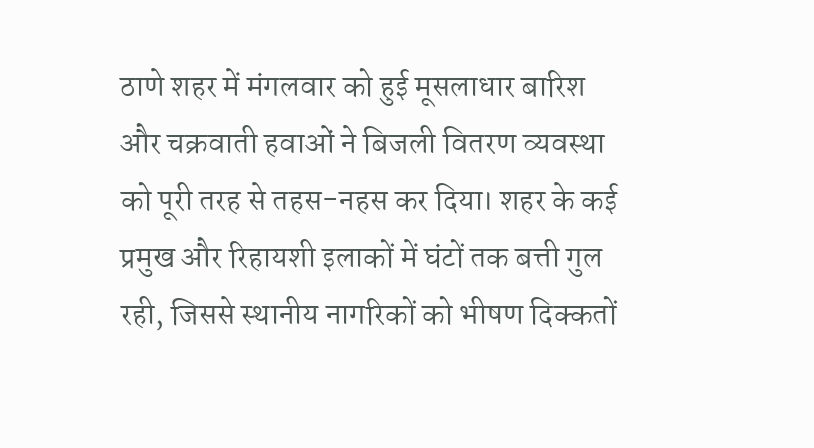ठाणे शहर में मंगलवार को हुई मूसलाधार बारिश और चक्रवाती हवाओं ने बिजली वितरण व्यवस्था को पूरी तरह से तहस-नहस कर दिया। शहर के कई प्रमुख और रिहायशी इलाकों में घंटों तक बत्ती गुल रही, जिससे स्थानीय नागरिकों को भीषण दिक्कतों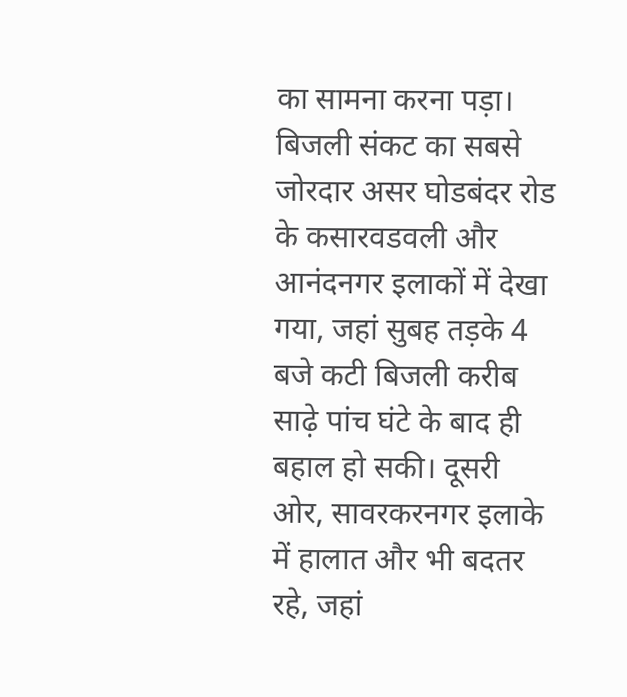का सामना करना पड़ा। बिजली संकट का सबसे जोरदार असर घोडबंदर रोड के कसारवडवली और आनंदनगर इलाकों में देखा गया, जहां सुबह तड़के 4 बजे कटी बिजली करीब साढ़े पांच घंटे के बाद ही बहाल हो सकी। दूसरी ओर, सावरकरनगर इलाके में हालात और भी बदतर रहे, जहां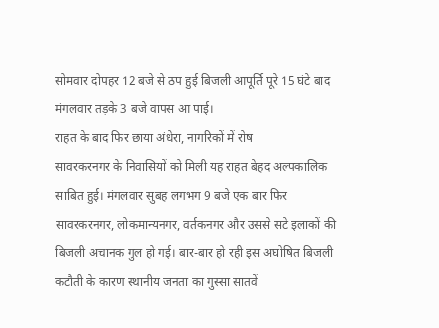सोमवार दोपहर 12 बजे से ठप हुई बिजली आपूर्ति पूरे 15 घंटे बाद मंगलवार तड़के 3 बजे वापस आ पाई।
राहत के बाद फिर छाया अंधेरा, नागरिकों में रोष
सावरकरनगर के निवासियों को मिली यह राहत बेहद अल्पकालिक साबित हुई। मंगलवार सुबह लगभग 9 बजे एक बार फिर सावरकरनगर, लोकमान्यनगर, वर्तकनगर और उससे सटे इलाकों की बिजली अचानक गुल हो गई। बार-बार हो रही इस अघोषित बिजली कटौती के कारण स्थानीय जनता का गुस्सा सातवें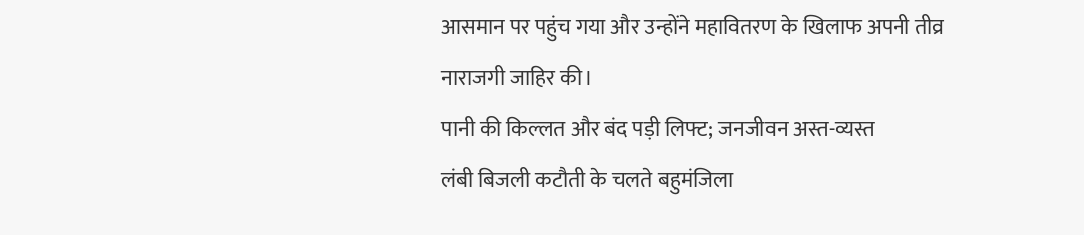आसमान पर पहुंच गया और उन्होंने महावितरण के खिलाफ अपनी तीव्र नाराजगी जाहिर की।
पानी की किल्लत और बंद पड़ी लिफ्ट; जनजीवन अस्त-व्यस्त
लंबी बिजली कटौती के चलते बहुमंजिला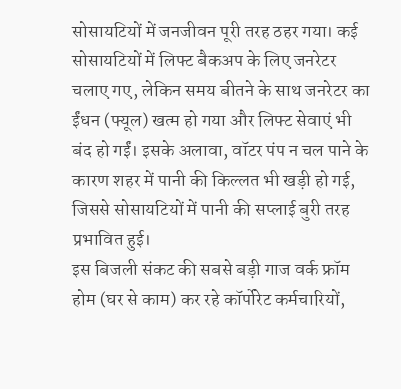सोसायटियों में जनजीवन पूरी तरह ठहर गया। कई सोसायटियों में लिफ्ट बैकअप के लिए जनरेटर चलाए गए, लेकिन समय बीतने के साथ जनरेटर का ईंधन (फ्यूल) खत्म हो गया और लिफ्ट सेवाएं भी बंद हो गईं। इसके अलावा, वॉटर पंप न चल पाने के कारण शहर में पानी की किल्लत भी खड़ी हो गई, जिससे सोसायटियों में पानी की सप्लाई बुरी तरह प्रभावित हुई।
इस बिजली संकट की सबसे बड़ी गाज वर्क फ्रॉम होम (घर से काम) कर रहे कॉर्पोरेट कर्मचारियों,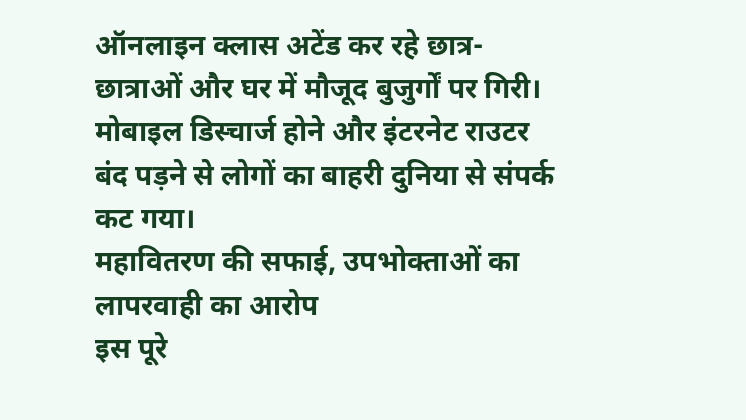ऑनलाइन क्लास अटेंड कर रहे छात्र-छात्राओं और घर में मौजूद बुजुर्गों पर गिरी। मोबाइल डिस्चार्ज होने और इंटरनेट राउटर बंद पड़ने से लोगों का बाहरी दुनिया से संपर्क कट गया।
महावितरण की सफाई, उपभोक्ताओं का लापरवाही का आरोप
इस पूरे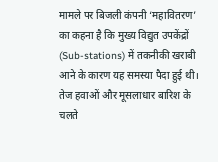मामले पर बिजली कंपनी ‘महावितरण’ का कहना है कि मुख्य विद्युत उपकेंद्रों (Sub-stations) में तकनीकी खराबी आने के कारण यह समस्या पैदा हुई थी। तेज हवाओं और मूसलाधार बारिश के चलते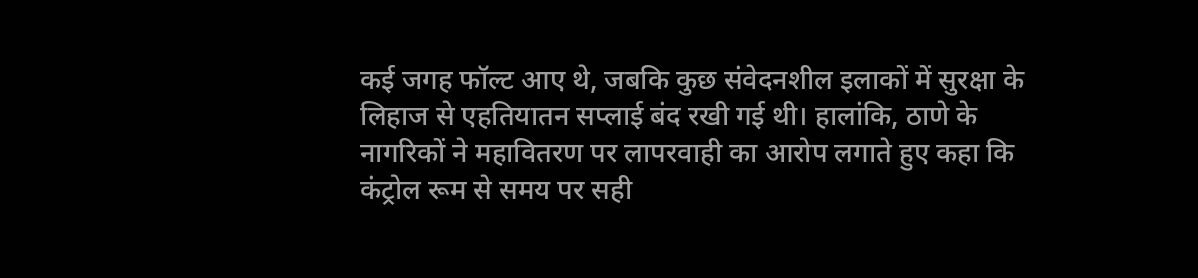कई जगह फॉल्ट आए थे, जबकि कुछ संवेदनशील इलाकों में सुरक्षा के लिहाज से एहतियातन सप्लाई बंद रखी गई थी। हालांकि, ठाणे के नागरिकों ने महावितरण पर लापरवाही का आरोप लगाते हुए कहा कि कंट्रोल रूम से समय पर सही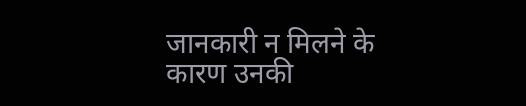जानकारी न मिलने के कारण उनकी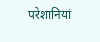परेशानियां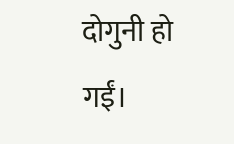दोगुनी हो गईं।